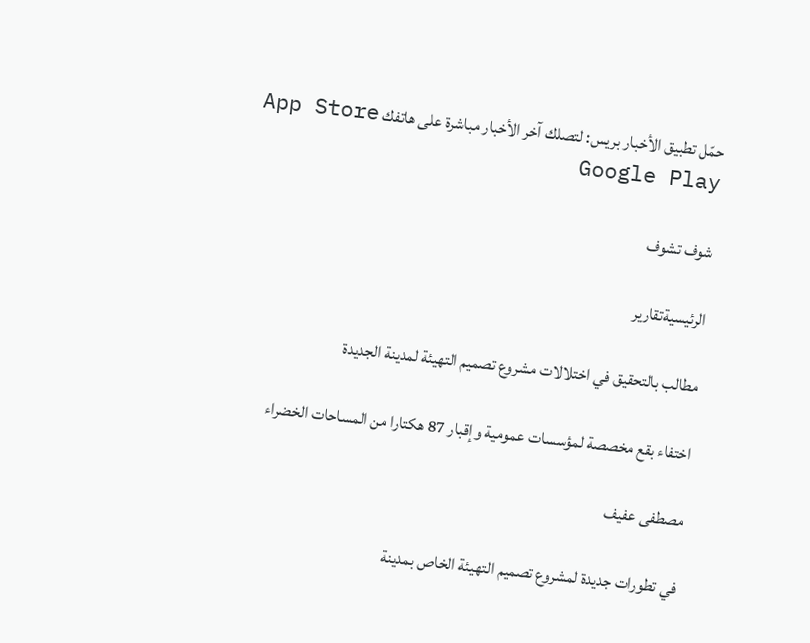حمّل تطبيق الأخبار بريس: لتصلك آخر الأخبار مباشرة على هاتفك App Store Google Play

شوف تشوف

الرئيسيةتقارير

مطالب بالتحقيق في اختلالات مشروع تصميم التهيئة لمدينة الجديدة

اختفاء بقع مخصصة لمؤسسات عمومية وإقبار 87 هكتارا من المساحات الخضراء

مصطفى عفيف

في تطورات جديدة لمشروع تصميم التهيئة الخاص بمدينة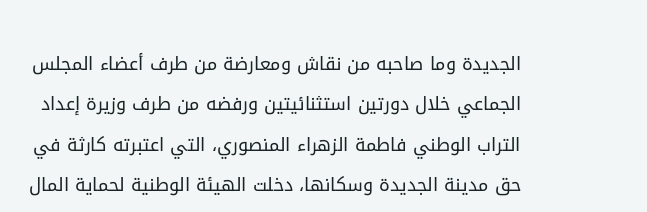الجديدة وما صاحبه من نقاش ومعارضة من طرف أعضاء المجلس الجماعي خلال دورتين استثنائيتين ورفضه من طرف وزيرة إعداد التراب الوطني فاطمة الزهراء المنصوري، التي اعتبرته كارثة في حق مدينة الجديدة وسكانها، دخلت الهيئة الوطنية لحماية المال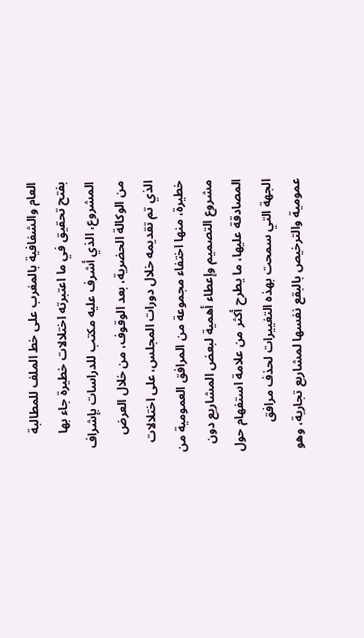العام والشفافية بالمغرب على خط الملف للمطالبة بفتح تحقيق في ما اعتبرته اختلالات خطيرة جاء بها المشروع، الذي أشرف عليه مكتب للدراسات بإشراف من الوكالة الحضرية، بعد الوقوف، من خلال العرض الذي تم تقديمه خلال دورات المجلس، على اختلالات خطيرة، منها اختفاء مجموعة من المرافق العمومية من مشروع التصميم وإعطاء أهمية لبعض المشاريع دون المصادقة عليها، ما يطرح أكثر من علامة استفهام حول الجهة التي سمحت بهذه التغييرات لحذف مرافق عمومية والترخيص بالبقع نفسها لمشاريع تجارية، وهو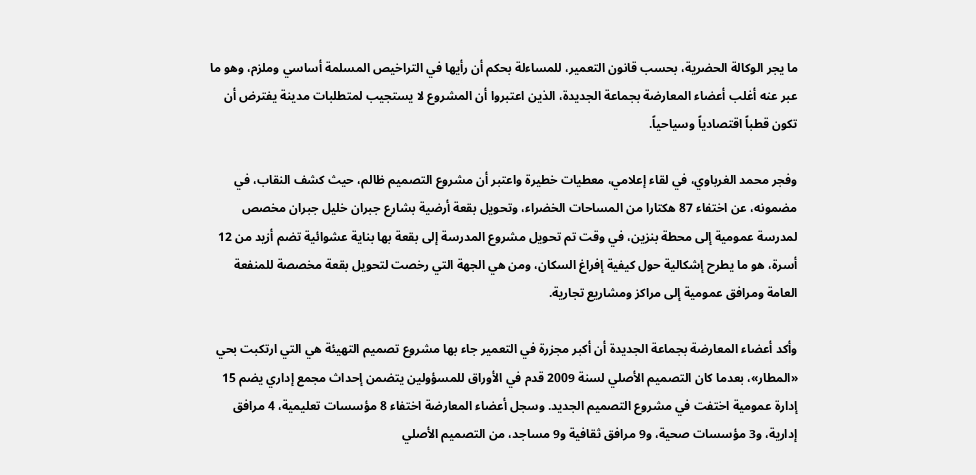ما يجر الوكالة الحضرية، بحسب قانون التعمير، للمساءلة بحكم أن رأيها في التراخيص المسلمة أساسي وملزم، وهو ما عبر عنه أغلب أعضاء المعارضة بجماعة الجديدة، الذين اعتبروا أن المشروع لا يستجيب لمتطلبات مدينة يفترض أن تكون قطباً اقتصادياً وسياحياً.

وفجر محمد الغرباوي، في لقاء إعلامي، معطيات خطيرة واعتبر أن مشروع التصميم ظالم، حيث كشف النقاب، في مضمونه، عن اختفاء 87 هكتارا من المساحات الخضراء، وتحويل بقعة أرضية بشارع جبران خليل جبران مخصص لمدرسة عمومية إلى محطة بنزين، في وقت تم تحويل مشروع المدرسة إلى بقعة بها بناية عشوائية تضم أزيد من 12 أسرة، هو ما يطرح إشكالية حول كيفية إفراغ السكان، ومن هي الجهة التي رخصت لتحويل بقعة مخصصة للمنفعة العامة ومرافق عمومية إلى مراكز ومشاريع تجارية.

وأكد أعضاء المعارضة بجماعة الجديدة أن أكبر مجزرة في التعمير جاء بها مشروع تصميم التهيئة هي التي ارتكبت بحي «المطار»، بعدما كان التصميم الأصلي لسنة 2009 قدم في الأوراق للمسؤولين يتضمن إحداث مجمع إداري يضم 15 إدارة عمومية اختفت في مشروع التصميم الجديد. وسجل أعضاء المعارضة اختفاء 8 مؤسسات تعليمية، 4 مرافق إدارية، و3 مؤسسات صحية، و9 مرافق ثقافية و9 مساجد، من التصميم الأصلي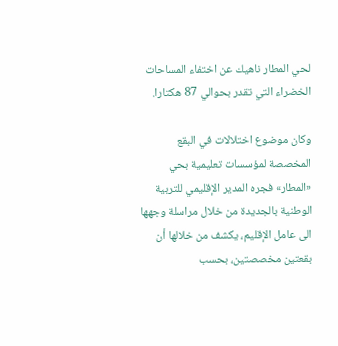لحي المطار ناهيك عن اختفاء المساحات الخضراء التي تقدر بحوالي 87 هكتارا.

وكان موضوع اختلالات في البقع المخصصة لمؤسسات تعليمية بحي «المطار» فجره المدير الإقليمي للتربية الوطنية بالجديدة من خلال مراسلة وجهها الى عامل الإقليم، يكشف من خلالها أن بقعتين مخصصتين، بحسب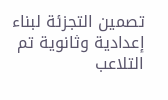تصمين التجزئة لبناء إعدادية وثانوية تم التلاعب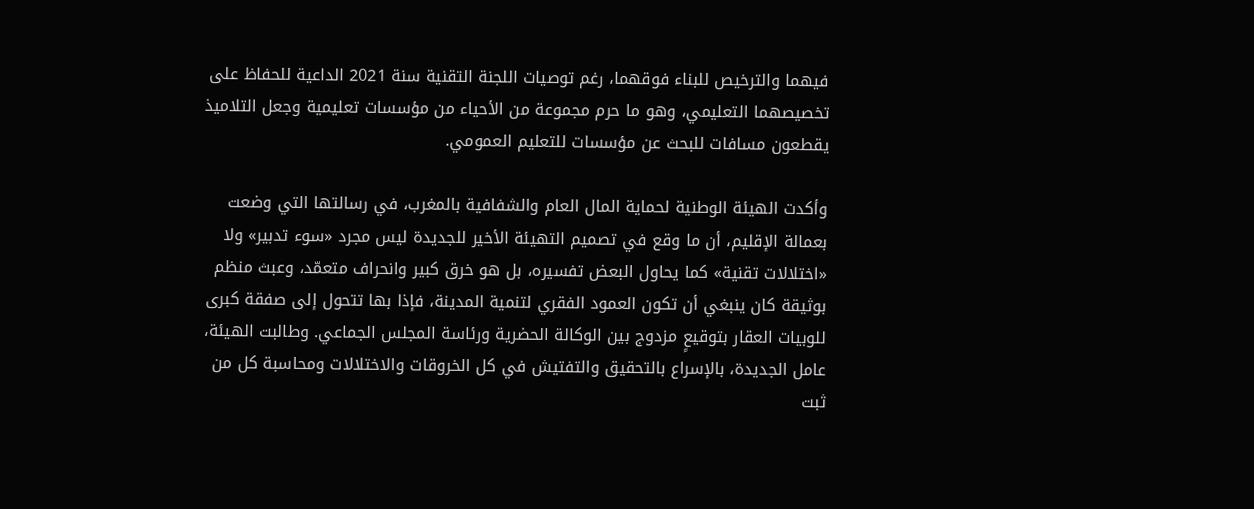فيهما والترخيص للبناء فوقهما، رغم توصيات اللجنة التقنية سنة 2021 الداعية للحفاظ على تخصيصهما التعليمي، وهو ما حرم مجموعة من الأحياء من مؤسسات تعليمية وجعل التلاميذ يقطعون مسافات للبحث عن مؤسسات للتعليم العمومي.

وأكدت الهيئة الوطنية لحماية المال العام والشفافية بالمغرب، في رسالتها التي وضعت بعمالة الإقليم، أن ما وقع في تصميم التهيئة الأخير للجديدة ليس مجرد «سوء تدبير» ولا «اختلالات تقنية» كما يحاول البعض تفسيره، بل هو خرق كبير وانحراف متعمّد، وعبث منظم بوثيقة كان ينبغي أن تكون العمود الفقري لتنمية المدينة، فإذا بها تتحول إلى صفقة كبرى للوبيات العقار بتوقيعٍ مزدوج بين الوكالة الحضرية ورئاسة المجلس الجماعي. وطالبت الهيئة، عامل الجديدة، بالإسراع بالتحقيق والتفتيش في كل الخروقات والاختلالات ومحاسبة كل من ثبت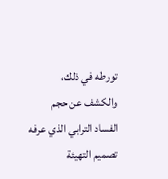تورطه في ذلك، والكشف عن حجم الفساد الترابي الذي عرفه تصميم التهيئة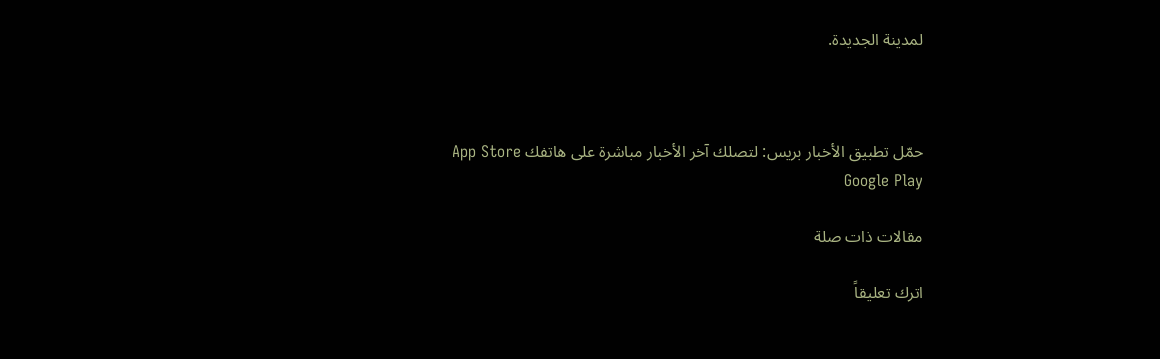لمدينة الجديدة.



حمّل تطبيق الأخبار بريس: لتصلك آخر الأخبار مباشرة على هاتفك App Store Google Play

مقالات ذات صلة

اترك تعليقاً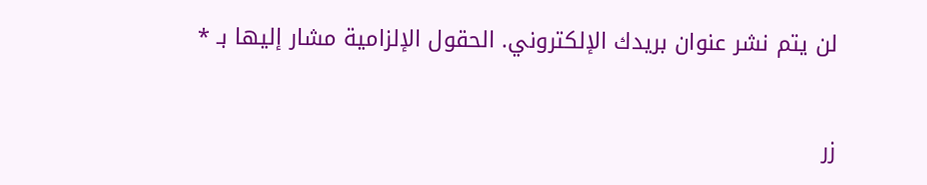لن يتم نشر عنوان بريدك الإلكتروني. الحقول الإلزامية مشار إليها بـ *


زر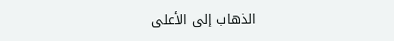الذهاب إلى الأعلى